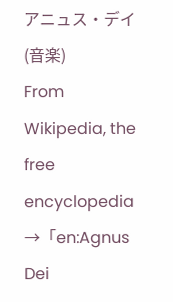アニュス・デイ (音楽)
From Wikipedia, the free encyclopedia
→「en:Agnus Dei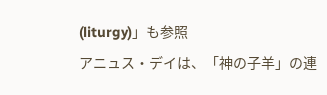(liturgy)」も参照
アニュス・デイは、「神の子羊」の連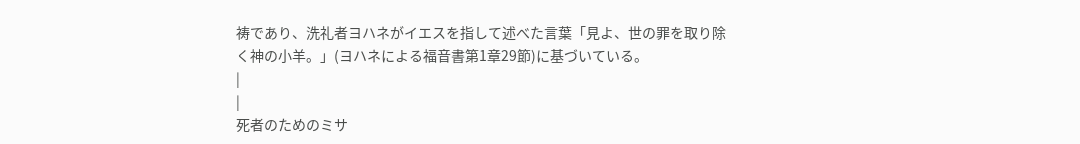祷であり、洗礼者ヨハネがイエスを指して述べた言葉「見よ、世の罪を取り除く神の小羊。」(ヨハネによる福音書第1章29節)に基づいている。
|
|
死者のためのミサ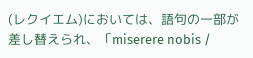(レクイエム)においては、語句の一部が差し替えられ、「miserere nobis /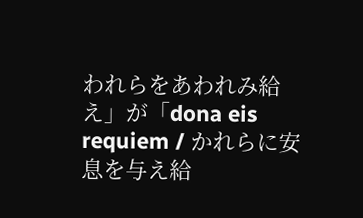われらをあわれみ給え」が「dona eis requiem / かれらに安息を与え給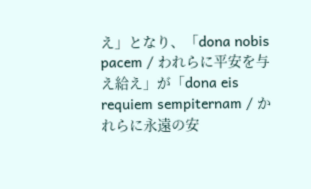え」となり、「dona nobis pacem / われらに平安を与え給え」が「dona eis requiem sempiternam / かれらに永遠の安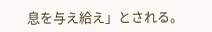息を与え給え」とされる。